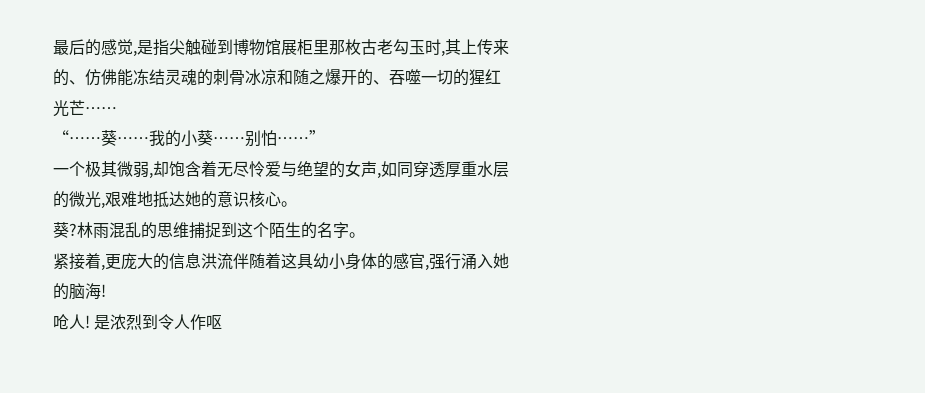最后的感觉,是指尖触碰到博物馆展柜里那枚古老勾玉时,其上传来的、仿佛能冻结灵魂的刺骨冰凉和随之爆开的、吞噬一切的猩红光芒……
“……葵……我的小葵……别怕……”
一个极其微弱,却饱含着无尽怜爱与绝望的女声,如同穿透厚重水层的微光,艰难地抵达她的意识核心。
葵?林雨混乱的思维捕捉到这个陌生的名字。
紧接着,更庞大的信息洪流伴随着这具幼小身体的感官,强行涌入她的脑海!
呛人! 是浓烈到令人作呕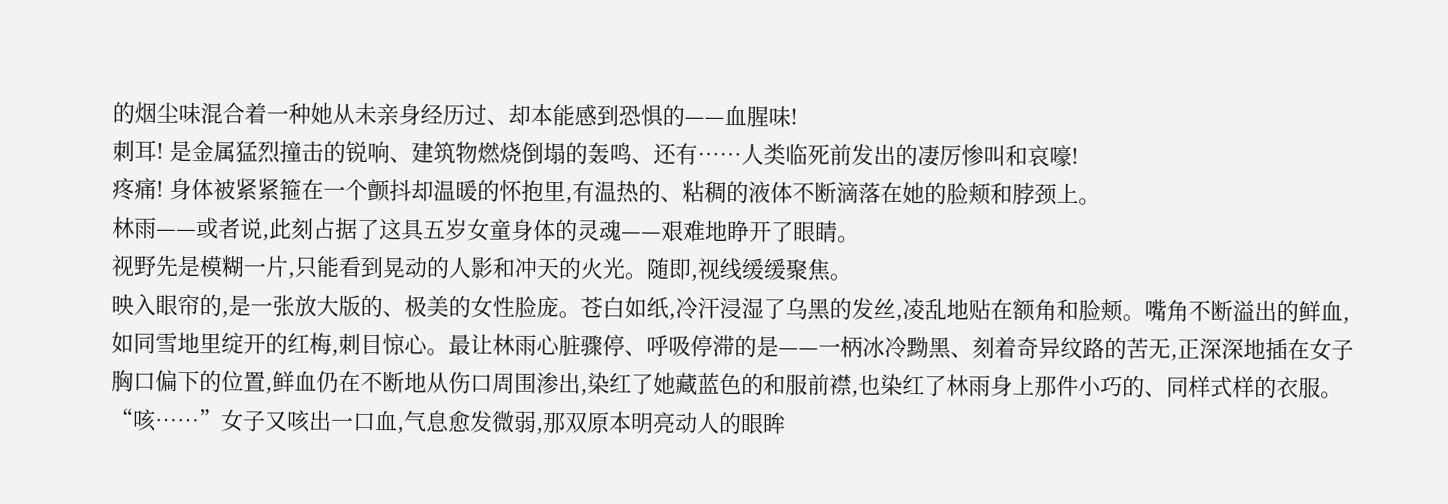的烟尘味混合着一种她从未亲身经历过、却本能感到恐惧的——血腥味!
刺耳! 是金属猛烈撞击的锐响、建筑物燃烧倒塌的轰鸣、还有……人类临死前发出的凄厉惨叫和哀嚎!
疼痛! 身体被紧紧箍在一个颤抖却温暖的怀抱里,有温热的、粘稠的液体不断滴落在她的脸颊和脖颈上。
林雨——或者说,此刻占据了这具五岁女童身体的灵魂——艰难地睁开了眼睛。
视野先是模糊一片,只能看到晃动的人影和冲天的火光。随即,视线缓缓聚焦。
映入眼帘的,是一张放大版的、极美的女性脸庞。苍白如纸,冷汗浸湿了乌黑的发丝,凌乱地贴在额角和脸颊。嘴角不断溢出的鲜血,如同雪地里绽开的红梅,刺目惊心。最让林雨心脏骤停、呼吸停滞的是——一柄冰冷黝黑、刻着奇异纹路的苦无,正深深地插在女子胸口偏下的位置,鲜血仍在不断地从伤口周围渗出,染红了她藏蓝色的和服前襟,也染红了林雨身上那件小巧的、同样式样的衣服。
“咳……”女子又咳出一口血,气息愈发微弱,那双原本明亮动人的眼眸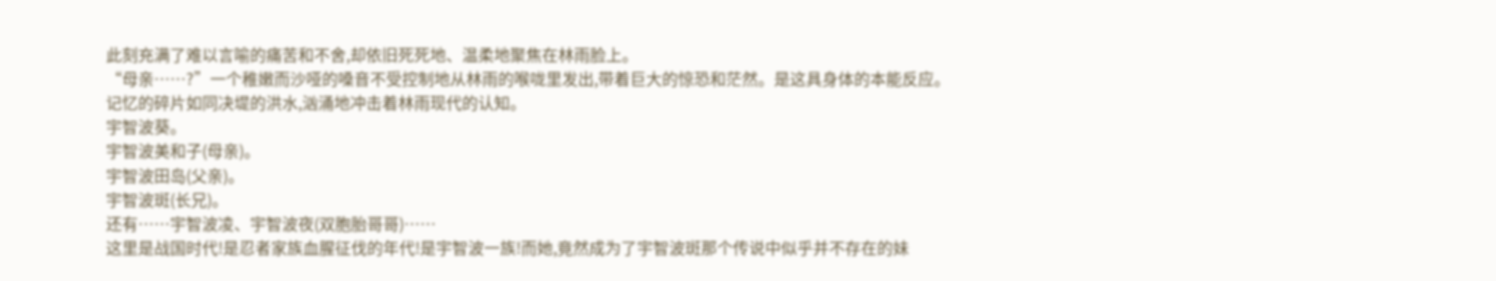此刻充满了难以言喻的痛苦和不舍,却依旧死死地、温柔地聚焦在林雨脸上。
“母亲……?”一个稚嫩而沙哑的嗓音不受控制地从林雨的喉咙里发出,带着巨大的惊恐和茫然。是这具身体的本能反应。
记忆的碎片如同决堤的洪水,汹涌地冲击着林雨现代的认知。
宇智波葵。
宇智波美和子(母亲)。
宇智波田岛(父亲)。
宇智波斑(长兄)。
还有……宇智波凌、宇智波夜(双胞胎哥哥)……
这里是战国时代!是忍者家族血腥征伐的年代!是宇智波一族!而她,竟然成为了宇智波斑那个传说中似乎并不存在的妹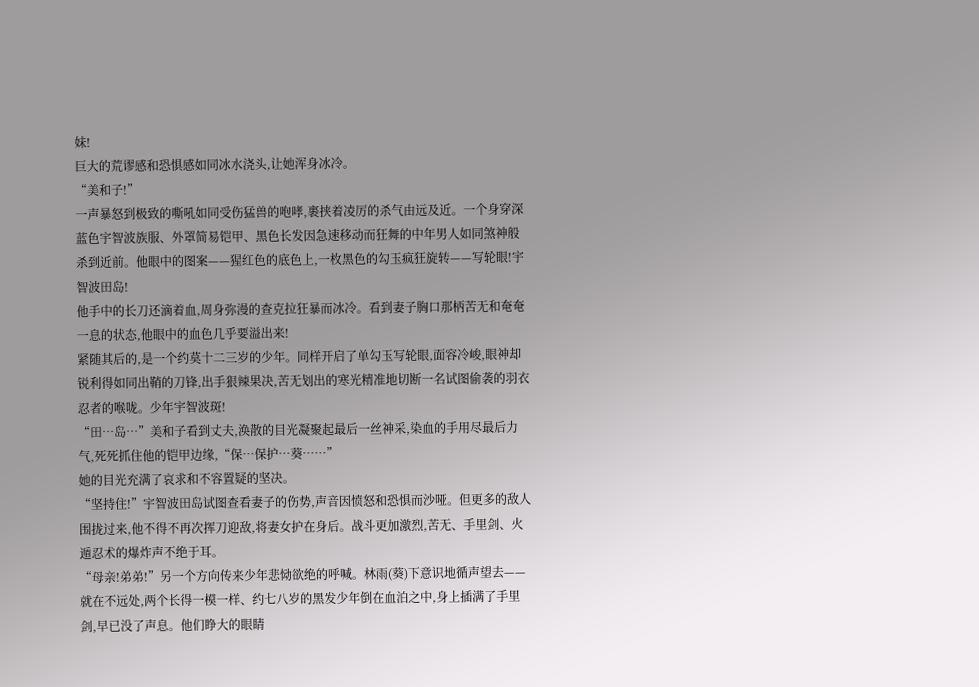妹!
巨大的荒谬感和恐惧感如同冰水浇头,让她浑身冰冷。
“美和子!”
一声暴怒到极致的嘶吼如同受伤猛兽的咆哮,裹挟着凌厉的杀气由远及近。一个身穿深蓝色宇智波族服、外罩简易铠甲、黑色长发因急速移动而狂舞的中年男人如同煞神般杀到近前。他眼中的图案——猩红色的底色上,一枚黑色的勾玉疯狂旋转——写轮眼!宇智波田岛!
他手中的长刀还滴着血,周身弥漫的查克拉狂暴而冰冷。看到妻子胸口那柄苦无和奄奄一息的状态,他眼中的血色几乎要溢出来!
紧随其后的,是一个约莫十二三岁的少年。同样开启了单勾玉写轮眼,面容冷峻,眼神却锐利得如同出鞘的刀锋,出手狠辣果决,苦无划出的寒光精准地切断一名试图偷袭的羽衣忍者的喉咙。少年宇智波斑!
“田…岛…”美和子看到丈夫,涣散的目光凝聚起最后一丝神采,染血的手用尽最后力气,死死抓住他的铠甲边缘,“保…保护…葵……”
她的目光充满了哀求和不容置疑的坚决。
“坚持住!”宇智波田岛试图查看妻子的伤势,声音因愤怒和恐惧而沙哑。但更多的敌人围拢过来,他不得不再次挥刀迎敌,将妻女护在身后。战斗更加激烈,苦无、手里剑、火遁忍术的爆炸声不绝于耳。
“母亲!弟弟!”另一个方向传来少年悲恸欲绝的呼喊。林雨(葵)下意识地循声望去——
就在不远处,两个长得一模一样、约七八岁的黑发少年倒在血泊之中,身上插满了手里剑,早已没了声息。他们睁大的眼睛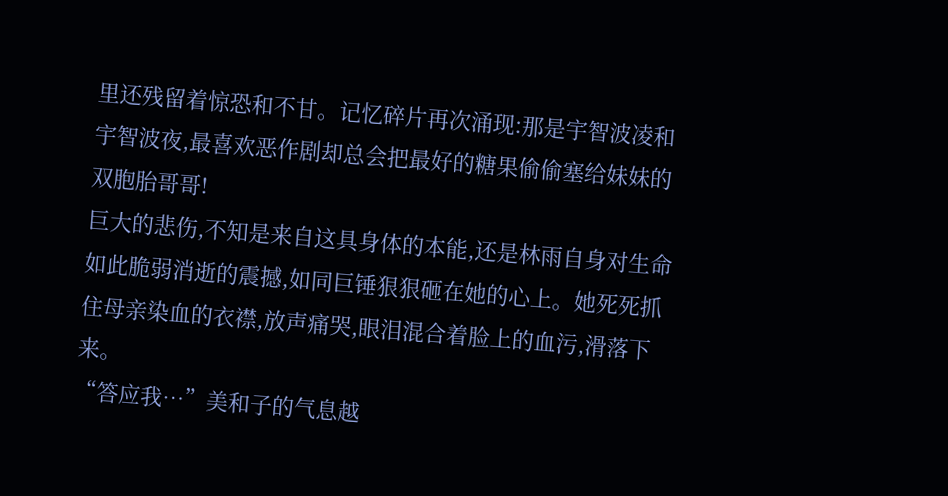里还残留着惊恐和不甘。记忆碎片再次涌现:那是宇智波凌和宇智波夜,最喜欢恶作剧却总会把最好的糖果偷偷塞给妹妹的双胞胎哥哥!
巨大的悲伤,不知是来自这具身体的本能,还是林雨自身对生命如此脆弱消逝的震撼,如同巨锤狠狠砸在她的心上。她死死抓住母亲染血的衣襟,放声痛哭,眼泪混合着脸上的血污,滑落下来。
“答应我…”美和子的气息越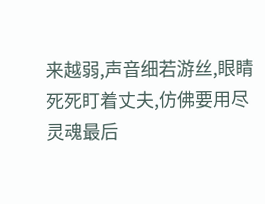来越弱,声音细若游丝,眼睛死死盯着丈夫,仿佛要用尽灵魂最后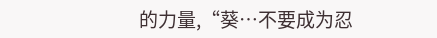的力量,“葵…不要成为忍